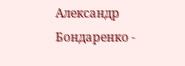Александр Бондаренко -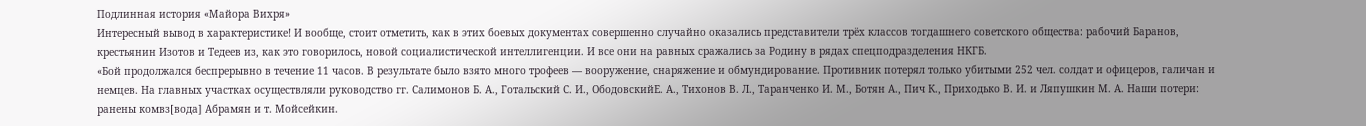Подлинная история «Майора Вихря»
Интересный вывод в характеристике! И вообще, стоит отметить, как в этих боевых документах совершенно случайно оказались представители трёх классов тогдашнего советского общества: рабочий Баранов, крестьянин Изотов и Тедеев из, как это говорилось, новой социалистической интеллигенции. И все они на равных сражались за Родину в рядах спецподразделения НКГБ.
«Бой продолжался беспрерывно в течение 11 часов. В результате было взято много трофеев — вооружение, снаряжение и обмундирование. Противник потерял только убитыми 252 чел. солдат и офицеров, галичан и немцев. На главных участках осуществляли руководство гг. Салимонов Б. А., Готальский С. И., ОбодовскийЕ. А., Тихонов В. Л., Таранченко И. М., Ботян А., Пич К., Приходько В. И. и Ляпушкин М. А. Наши потери: ранены комвз[вода] Абрамян и т. Мойсейкин.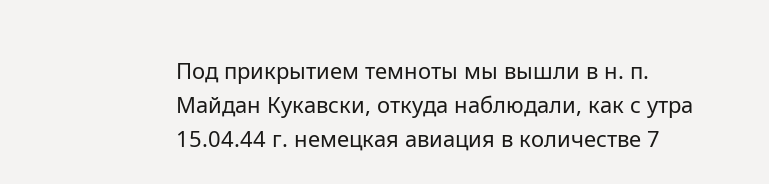Под прикрытием темноты мы вышли в н. п. Майдан Кукавски, откуда наблюдали, как с утра 15.04.44 г. немецкая авиация в количестве 7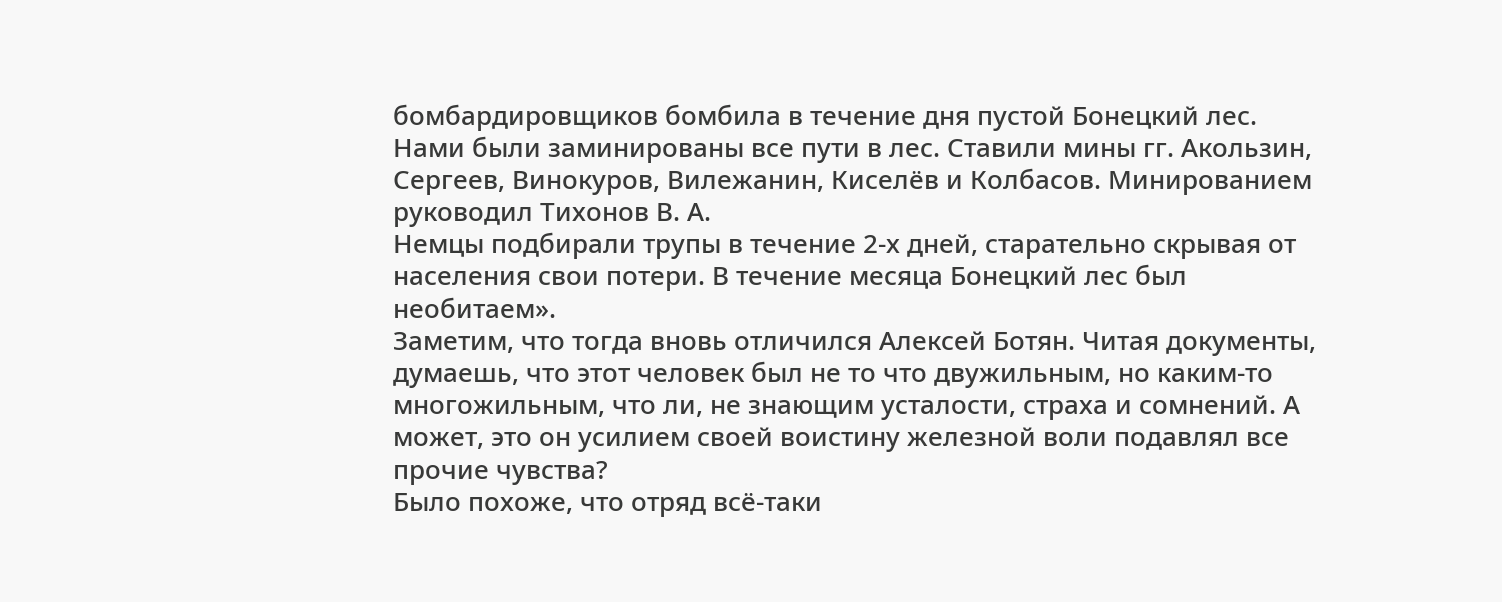бомбардировщиков бомбила в течение дня пустой Бонецкий лес.
Нами были заминированы все пути в лес. Ставили мины гг. Акользин, Сергеев, Винокуров, Вилежанин, Киселёв и Колбасов. Минированием руководил Тихонов В. А.
Немцы подбирали трупы в течение 2-х дней, старательно скрывая от населения свои потери. В течение месяца Бонецкий лес был необитаем».
Заметим, что тогда вновь отличился Алексей Ботян. Читая документы, думаешь, что этот человек был не то что двужильным, но каким-то многожильным, что ли, не знающим усталости, страха и сомнений. А может, это он усилием своей воистину железной воли подавлял все прочие чувства?
Было похоже, что отряд всё-таки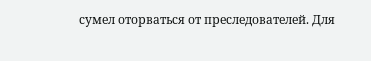сумел оторваться от преследователей. Для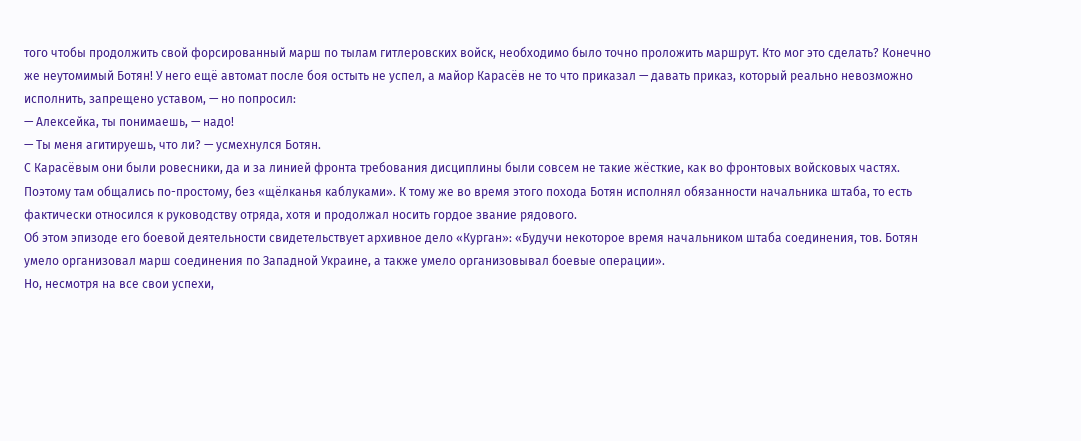того чтобы продолжить свой форсированный марш по тылам гитлеровских войск, необходимо было точно проложить маршрут. Кто мог это сделать? Конечно же неутомимый Ботян! У него ещё автомат после боя остыть не успел, а майор Карасёв не то что приказал — давать приказ, который реально невозможно исполнить, запрещено уставом, — но попросил:
— Алексейка, ты понимаешь, — надо!
— Ты меня агитируешь, что ли? — усмехнулся Ботян.
С Карасёвым они были ровесники, да и за линией фронта требования дисциплины были совсем не такие жёсткие, как во фронтовых войсковых частях. Поэтому там общались по-простому, без «щёлканья каблуками». К тому же во время этого похода Ботян исполнял обязанности начальника штаба, то есть фактически относился к руководству отряда, хотя и продолжал носить гордое звание рядового.
Об этом эпизоде его боевой деятельности свидетельствует архивное дело «Курган»: «Будучи некоторое время начальником штаба соединения, тов. Ботян умело организовал марш соединения по Западной Украине, а также умело организовывал боевые операции».
Но, несмотря на все свои успехи,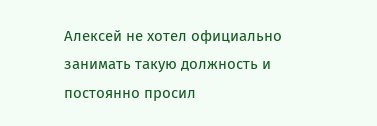Алексей не хотел официально занимать такую должность и постоянно просил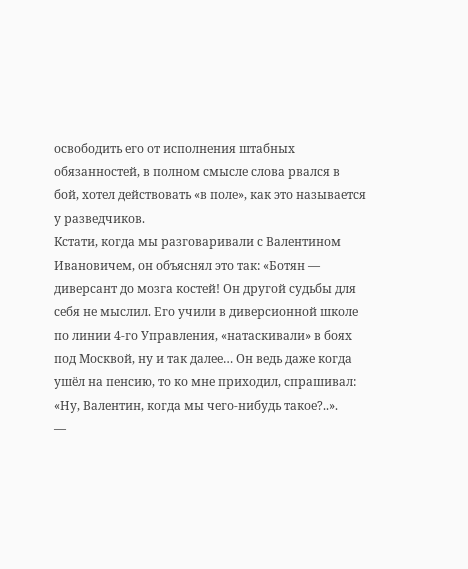освободить его от исполнения штабных обязанностей, в полном смысле слова рвался в бой, хотел действовать «в поле», как это называется у разведчиков.
Кстати, когда мы разговаривали с Валентином Ивановичем, он объяснял это так: «Ботян — диверсант до мозга костей! Он другой судьбы для себя не мыслил. Его учили в диверсионной школе по линии 4-го Управления, «натаскивали» в боях под Москвой, ну и так далее… Он ведь даже когда ушёл на пенсию, то ко мне приходил, спрашивал: «Ну, Валентин, когда мы чего-нибудь такое?..».
—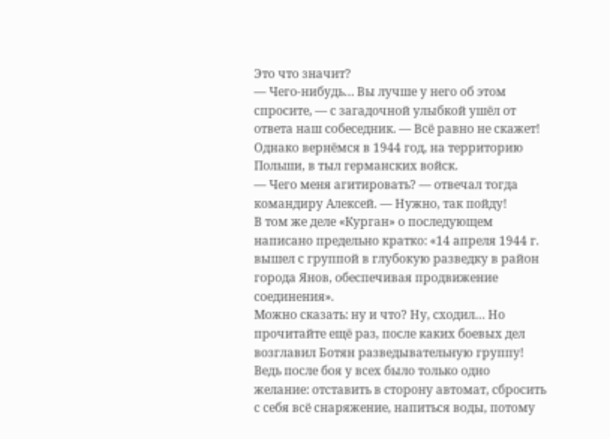Это что значит?
— Чего-нибудь… Вы лучше у него об этом спросите, — с загадочной улыбкой ушёл от ответа наш собеседник. — Всё равно не скажет!
Однако вернёмся в 1944 год, на территорию Польши, в тыл германских войск.
— Чего меня агитировать? — отвечал тогда командиру Алексей. — Нужно, так пойду!
В том же деле «Курган» о последующем написано предельно кратко: «14 апреля 1944 г. вышел с группой в глубокую разведку в район города Янов, обеспечивая продвижение соединения».
Можно сказать: ну и что? Ну, сходил… Но прочитайте ещё раз, после каких боевых дел возглавил Ботян разведывательную группу! Ведь после боя у всех было только одно желание: отставить в сторону автомат, сбросить с себя всё снаряжение, напиться воды, потому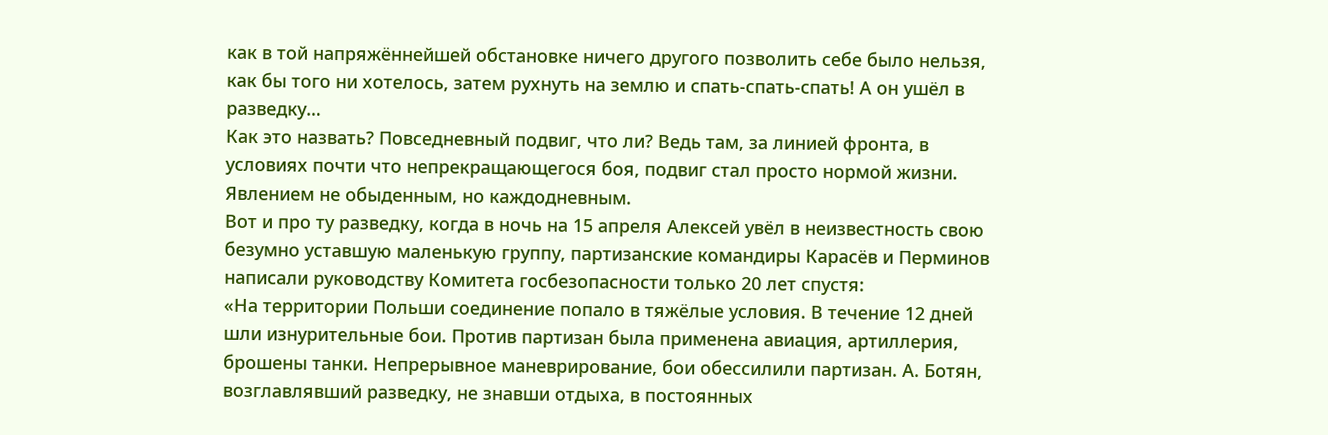как в той напряжённейшей обстановке ничего другого позволить себе было нельзя, как бы того ни хотелось, затем рухнуть на землю и спать-спать-спать! А он ушёл в разведку…
Как это назвать? Повседневный подвиг, что ли? Ведь там, за линией фронта, в условиях почти что непрекращающегося боя, подвиг стал просто нормой жизни. Явлением не обыденным, но каждодневным.
Вот и про ту разведку, когда в ночь на 15 апреля Алексей увёл в неизвестность свою безумно уставшую маленькую группу, партизанские командиры Карасёв и Перминов написали руководству Комитета госбезопасности только 20 лет спустя:
«На территории Польши соединение попало в тяжёлые условия. В течение 12 дней шли изнурительные бои. Против партизан была применена авиация, артиллерия, брошены танки. Непрерывное маневрирование, бои обессилили партизан. А. Ботян, возглавлявший разведку, не знавши отдыха, в постоянных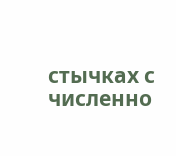стычках с численно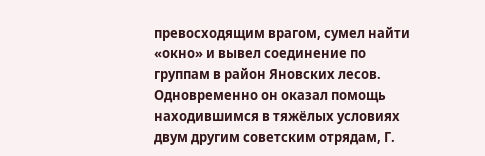превосходящим врагом, сумел найти «окно» и вывел соединение по группам в район Яновских лесов. Одновременно он оказал помощь находившимся в тяжёлых условиях двум другим советским отрядам, Г.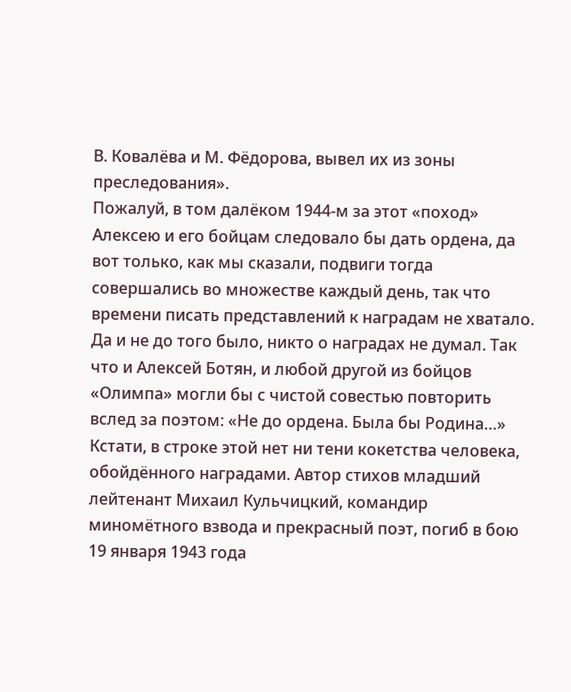В. Ковалёва и М. Фёдорова, вывел их из зоны преследования».
Пожалуй, в том далёком 1944-м за этот «поход» Алексею и его бойцам следовало бы дать ордена, да вот только, как мы сказали, подвиги тогда совершались во множестве каждый день, так что времени писать представлений к наградам не хватало. Да и не до того было, никто о наградах не думал. Так что и Алексей Ботян, и любой другой из бойцов «Олимпа» могли бы с чистой совестью повторить вслед за поэтом: «Не до ордена. Была бы Родина…»
Кстати, в строке этой нет ни тени кокетства человека, обойдённого наградами. Автор стихов младший лейтенант Михаил Кульчицкий, командир миномётного взвода и прекрасный поэт, погиб в бою 19 января 1943 года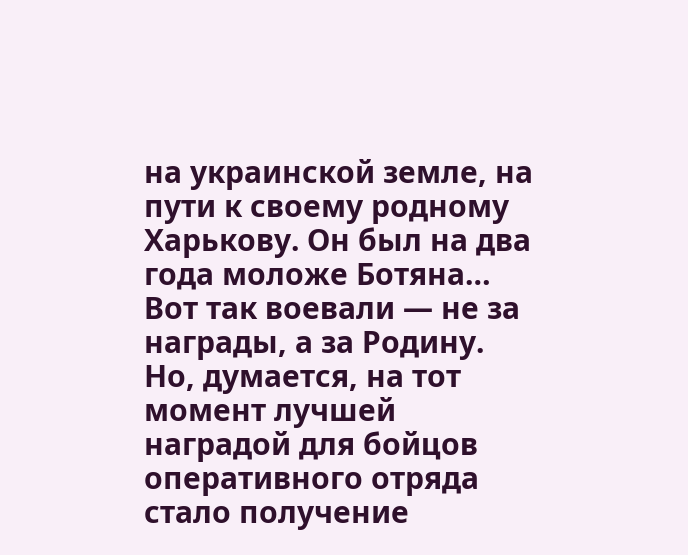на украинской земле, на пути к своему родному Харькову. Он был на два года моложе Ботяна…
Вот так воевали — не за награды, а за Родину.
Но, думается, на тот момент лучшей наградой для бойцов оперативного отряда стало получение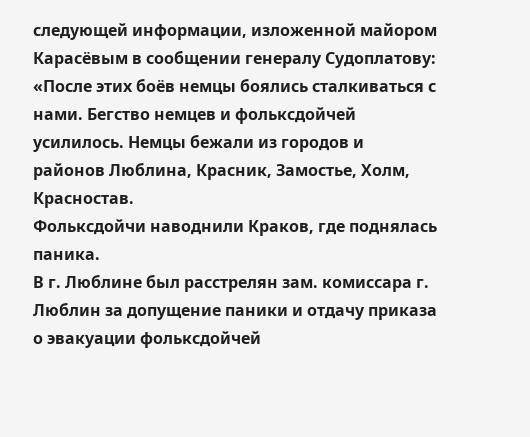следующей информации, изложенной майором Карасёвым в сообщении генералу Судоплатову:
«После этих боёв немцы боялись сталкиваться с нами. Бегство немцев и фольксдойчей усилилось. Немцы бежали из городов и районов Люблина, Красник, Замостье, Холм, Красностав.
Фольксдойчи наводнили Краков, где поднялась паника.
В г. Люблине был расстрелян зам. комиссара г. Люблин за допущение паники и отдачу приказа о эвакуации фольксдойчей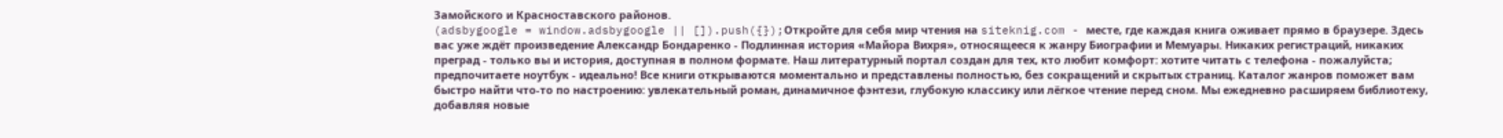Замойского и Красноставского районов.
(adsbygoogle = window.adsbygoogle || []).push({});Откройте для себя мир чтения на siteknig.com - месте, где каждая книга оживает прямо в браузере. Здесь вас уже ждёт произведение Александр Бондаренко - Подлинная история «Майора Вихря», относящееся к жанру Биографии и Мемуары. Никаких регистраций, никаких преград - только вы и история, доступная в полном формате. Наш литературный портал создан для тех, кто любит комфорт: хотите читать с телефона - пожалуйста; предпочитаете ноутбук - идеально! Все книги открываются моментально и представлены полностью, без сокращений и скрытых страниц. Каталог жанров поможет вам быстро найти что-то по настроению: увлекательный роман, динамичное фэнтези, глубокую классику или лёгкое чтение перед сном. Мы ежедневно расширяем библиотеку, добавляя новые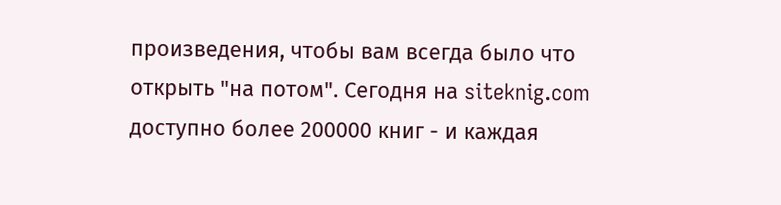произведения, чтобы вам всегда было что открыть "на потом". Сегодня на siteknig.com доступно более 200000 книг - и каждая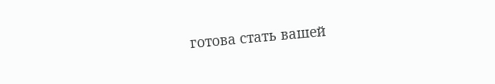готова стать вашей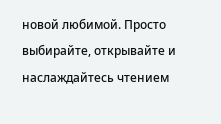новой любимой. Просто выбирайте, открывайте и наслаждайтесь чтением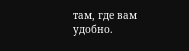там, где вам удобно.